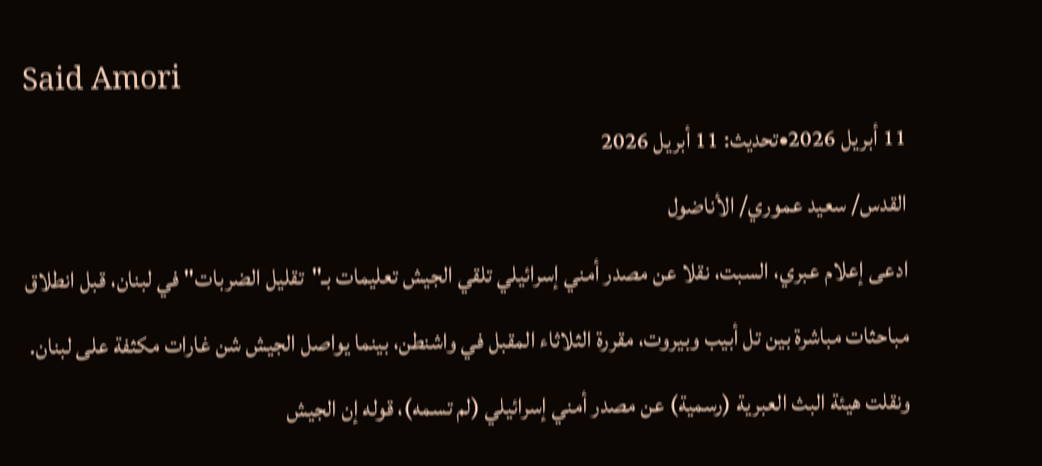Said Amori
11 أبريل 2026•تحديث: 11 أبريل 2026
القدس/ سعيد عموري/ الأناضول
ادعى إعلام عبري، السبت، نقلا عن مصدر أمني إسرائيلي تلقي الجيش تعليمات بـ"تقليل الضربات" في لبنان، قبل انطلاق مباحثات مباشرة بين تل أبيب وبيروت، مقررة الثلاثاء المقبل في واشنطن، بينما يواصل الجيش شن غارات مكثفة على لبنان.
ونقلت هيئة البث العبرية (رسمية) عن مصدر أمني إسرائيلي (لم تسمه)، قوله إن الجيش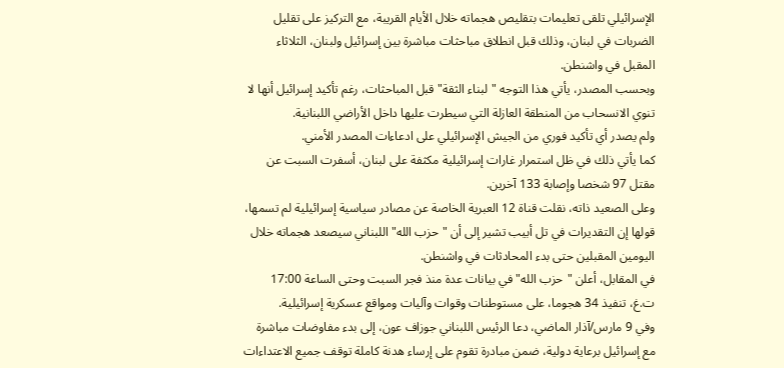الإسرائيلي تلقى تعليمات بتقليص هجماته خلال الأيام القريبة، مع التركيز على تقليل الضربات في لبنان، وذلك قبل انطلاق مباحثات مباشرة بين إسرائيل ولبنان، الثلاثاء المقبل في واشنطن.
وبحسب المصدر، يأتي هذا التوجه "لبناء الثقة" قبل المباحثات، رغم تأكيد إسرائيل أنها لا تنوي الانسحاب من المنطقة العازلة التي سيطرت عليها داخل الأراضي اللبنانية.
ولم يصدر أي تأكيد فوري من الجيش الإسرائيلي على ادعاءات المصدر الأمني.
كما يأتي ذلك في ظل استمرار غارات إسرائيلية مكثفة على لبنان، أسفرت السبت عن مقتل 97 شخصا وإصابة 133 آخرين.
وعلى الصعيد ذاته، نقلت قناة 12 العبرية الخاصة عن مصادر سياسية إسرائيلية لم تسمها، قولها إن التقديرات في تل أبيب تشير إلى أن "حزب الله" اللبناني سيصعد هجماته خلال اليومين المقبلين حتى بدء المحادثات في واشنطن.
في المقابل، أعلن "حزب الله" في بيانات عدة منذ فجر السبت وحتى الساعة 17:00 ت.غ، تنفيذ 34 هجوما، على مستوطنات وقوات وآليات ومواقع عسكرية إسرائيلية.
وفي 9 مارس/آذار الماضي، دعا الرئيس اللبناني جوزاف عون، إلى بدء مفاوضات مباشرة مع إسرائيل برعاية دولية، ضمن مبادرة تقوم على إرساء هدنة كاملة توقف جميع الاعتداءات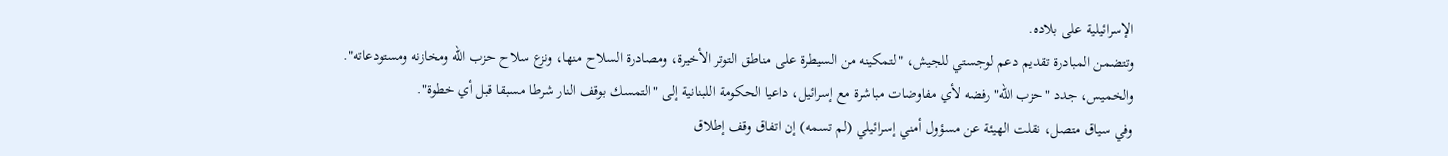الإسرائيلية على بلاده.
وتتضمن المبادرة تقديم دعم لوجستي للجيش، "لتمكينه من السيطرة على مناطق التوتر الأخيرة، ومصادرة السلاح منها، ونزع سلاح حزب الله ومخازنه ومستودعاته".
والخميس، جدد "حزب الله" رفضه لأي مفاوضات مباشرة مع إسرائيل، داعيا الحكومة اللبنانية إلى "التمسك بوقف النار شرطا مسبقا قبل أي خطوة".
وفي سياق متصل، نقلت الهيئة عن مسؤول أمني إسرائيلي (لم تسمه) إن اتفاق وقف إطلاق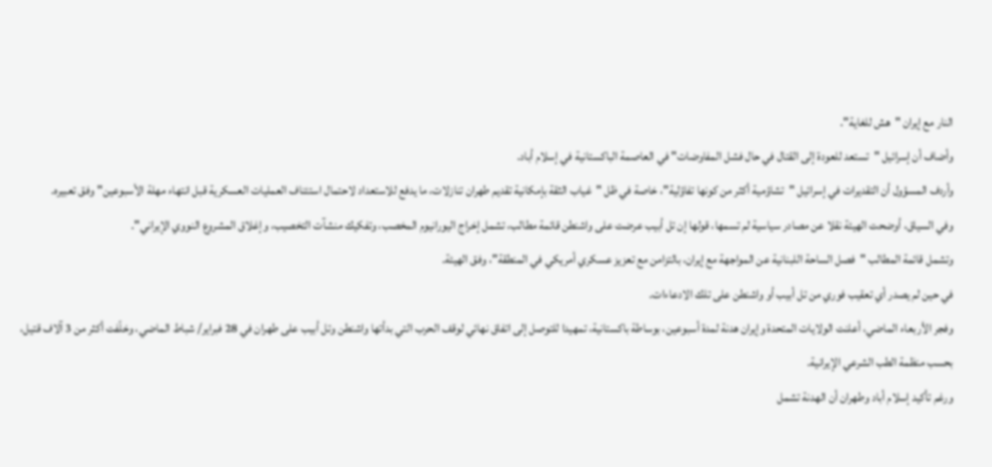النار مع إيران "هش للغاية".
وأضاف أن إسرائيل "تستعد للعودة إلى القتال في حال فشل المفاوضات" في العاصمة الباكستانية في إسلام أباد.
وأردف المسؤول أن التقديرات في إسرائيل "تشاؤمية أكثر من كونها تفاؤلية"، خاصة في ظل "غياب الثقة بإمكانية تقديم طهران تنازلات، ما يدفع للاستعداد لاحتمال استئناف العمليات العسكرية قبل انتهاء مهلة الأسبوعين" وفق تعبيره.
وفي السياق، أوضحت الهيئة نقلا عن مصادر سياسية لم تسمها، قولها إن تل أبيب عرضت على واشنطن قائمة مطالب، تشمل إخراج اليورانيوم المخصب، وتفكيك منشآت التخصيب، وإغلاق المشروع النووي الإيراني".
وتشمل قائمة المطالب "فصل الساحة اللبنانية عن المواجهة مع إيران، بالتزامن مع تعزيز عسكري أمريكي في المنطقة"، وفق الهيئة.
في حين لم يصدر أي تعقيب فوري من تل أبيب أو واشنطن على تلك الادعاءات.
وفجر الأربعاء الماضي، أعلنت الولايات المتحدة وإيران هدنة لمدة أسبوعين، بوساطة باكستانية، تمهيدا للتوصل إلى اتفاق نهائي لوقف الحرب التي بدأتها واشنطن وتل أبيب على طهران في 28 فبراير/ شباط الماضي، وخلّفت أكثر من 3 آلاف قتيل، بحسب منظمة الطب الشرعي الإيرانية.
ورغم تأكيد إسلام أباد وطهران أن الهدنة تشمل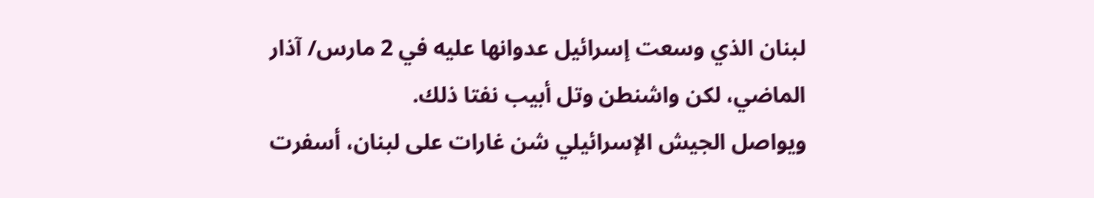لبنان الذي وسعت إسرائيل عدوانها عليه في 2 مارس/ آذار الماضي، لكن واشنطن وتل أبيب نفتا ذلك.
ويواصل الجيش الإسرائيلي شن غارات على لبنان، أسفرت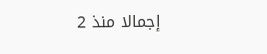إجمالا منذ 2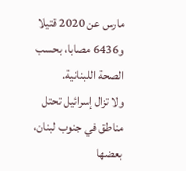مارس عن 2020 قتيلا و6436 مصابا، بحسب الصحة اللبنانية.
ولا تزال إسرائيل تحتل مناطق في جنوب لبنان، بعضها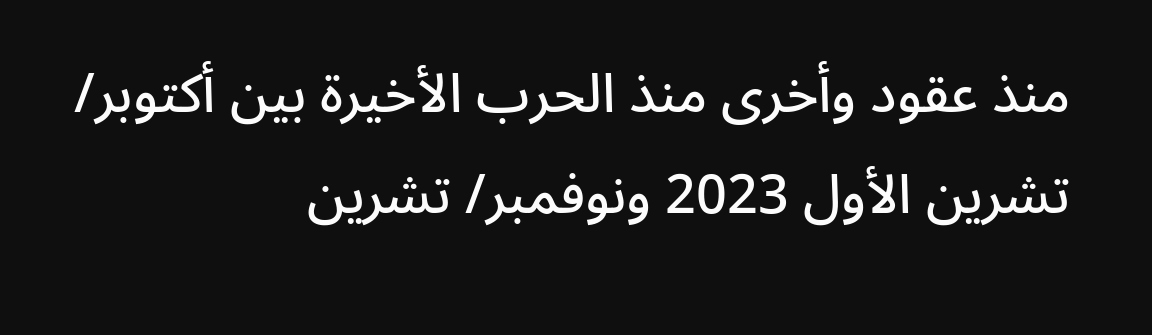منذ عقود وأخرى منذ الحرب الأخيرة بين أكتوبر/ تشرين الأول 2023 ونوفمبر/ تشرين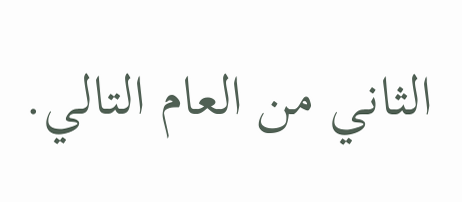الثاني من العام التالي.